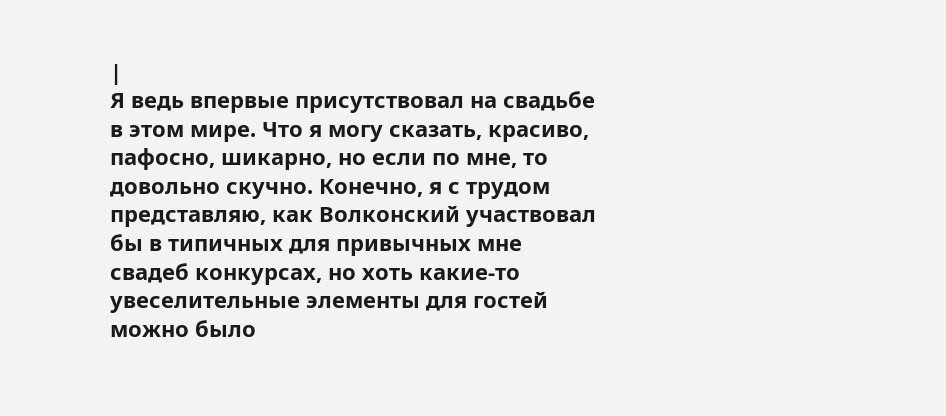|
Я ведь впервые присутствовал на свадьбе в этом мире. Что я могу сказать, красиво, пафосно, шикарно, но если по мне, то довольно скучно. Конечно, я с трудом представляю, как Волконский участвовал бы в типичных для привычных мне свадеб конкурсах, но хоть какие-то увеселительные элементы для гостей можно было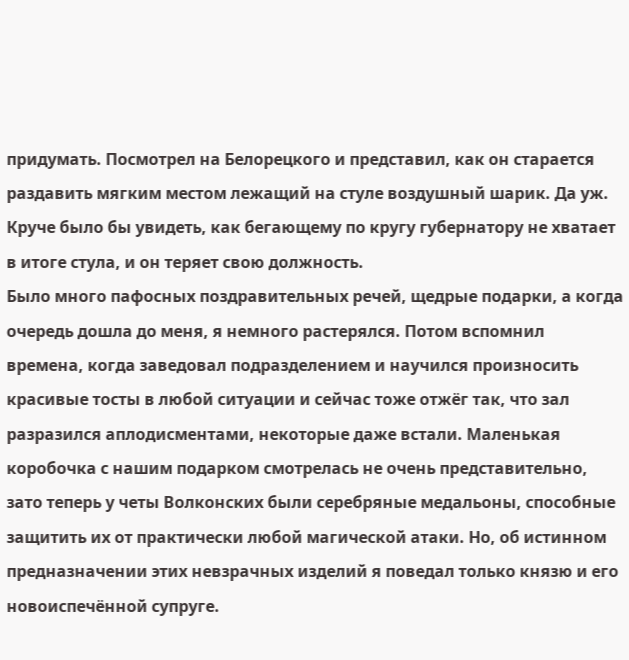придумать. Посмотрел на Белорецкого и представил, как он старается раздавить мягким местом лежащий на стуле воздушный шарик. Да уж. Круче было бы увидеть, как бегающему по кругу губернатору не хватает в итоге стула, и он теряет свою должность.
Было много пафосных поздравительных речей, щедрые подарки, а когда очередь дошла до меня, я немного растерялся. Потом вспомнил времена, когда заведовал подразделением и научился произносить красивые тосты в любой ситуации и сейчас тоже отжёг так, что зал разразился аплодисментами, некоторые даже встали. Маленькая коробочка с нашим подарком смотрелась не очень представительно, зато теперь у четы Волконских были серебряные медальоны, способные защитить их от практически любой магической атаки. Но, об истинном предназначении этих невзрачных изделий я поведал только князю и его новоиспечённой супруге.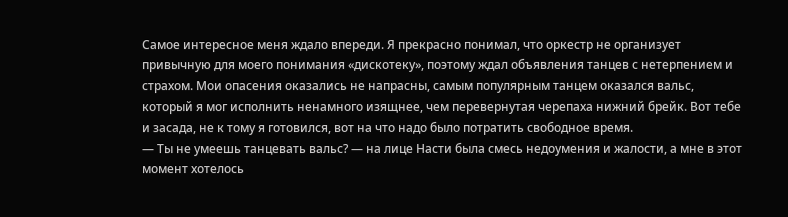Самое интересное меня ждало впереди. Я прекрасно понимал, что оркестр не организует привычную для моего понимания «дискотеку», поэтому ждал объявления танцев с нетерпением и страхом. Мои опасения оказались не напрасны, самым популярным танцем оказался вальс, который я мог исполнить ненамного изящнее, чем перевернутая черепаха нижний брейк. Вот тебе и засада, не к тому я готовился, вот на что надо было потратить свободное время.
— Ты не умеешь танцевать вальс? — на лице Насти была смесь недоумения и жалости, а мне в этот момент хотелось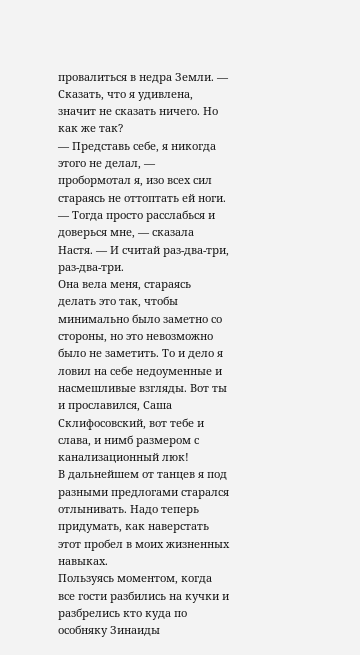провалиться в недра Земли. — Сказать, что я удивлена, значит не сказать ничего. Но как же так?
— Представь себе, я никогда этого не делал, — пробормотал я, изо всех сил стараясь не оттоптать ей ноги.
— Тогда просто расслабься и доверься мне, — сказала Настя. — И считай раз-два-три, раз-два-три.
Она вела меня, стараясь делать это так, чтобы минимально было заметно со стороны, но это невозможно было не заметить. То и дело я ловил на себе недоуменные и насмешливые взгляды. Вот ты и прославился, Саша Склифосовский, вот тебе и слава, и нимб размером с канализационный люк!
В дальнейшем от танцев я под разными предлогами старался отлынивать. Надо теперь придумать, как наверстать этот пробел в моих жизненных навыках.
Пользуясь моментом, когда все гости разбились на кучки и разбрелись кто куда по особняку Зинаиды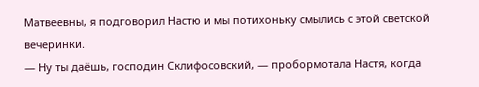Матвеевны, я подговорил Настю и мы потихоньку смылись с этой светской вечеринки.
— Ну ты даёшь, господин Склифосовский, — пробормотала Настя, когда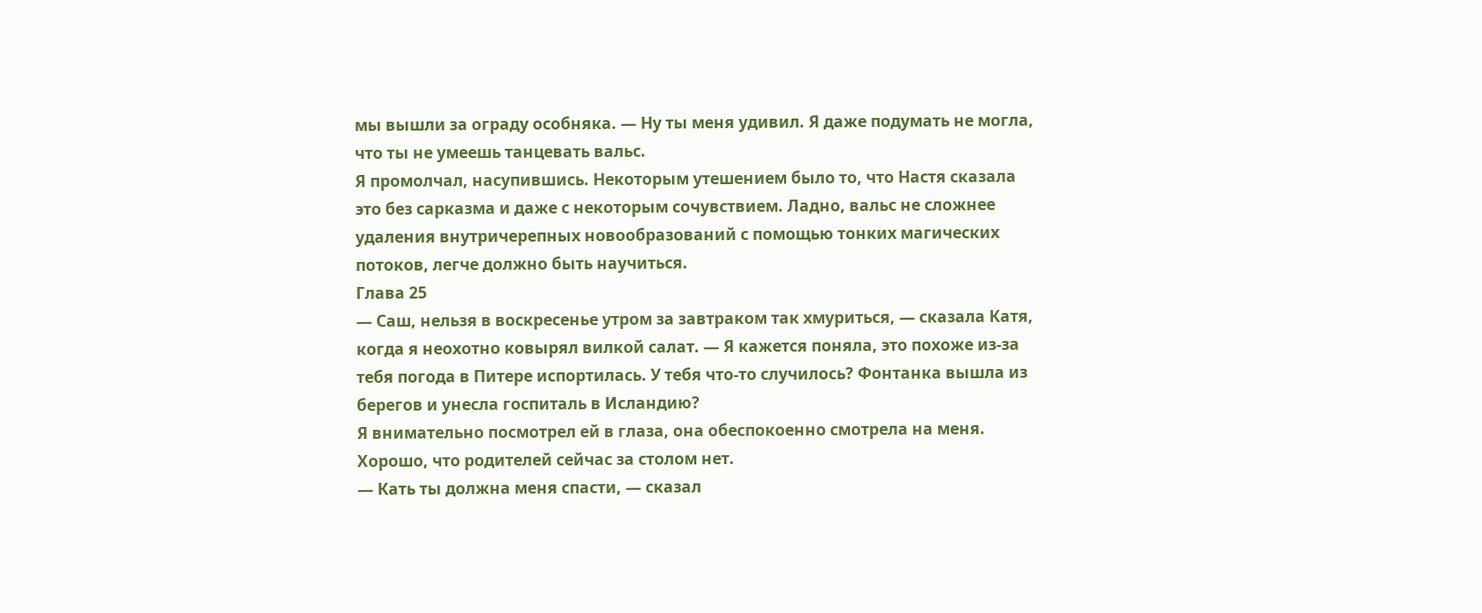мы вышли за ограду особняка. — Ну ты меня удивил. Я даже подумать не могла, что ты не умеешь танцевать вальс.
Я промолчал, насупившись. Некоторым утешением было то, что Настя сказала это без сарказма и даже с некоторым сочувствием. Ладно, вальс не сложнее удаления внутричерепных новообразований с помощью тонких магических потоков, легче должно быть научиться.
Глава 25
— Саш, нельзя в воскресенье утром за завтраком так хмуриться, — сказала Катя, когда я неохотно ковырял вилкой салат. — Я кажется поняла, это похоже из-за тебя погода в Питере испортилась. У тебя что-то случилось? Фонтанка вышла из берегов и унесла госпиталь в Исландию?
Я внимательно посмотрел ей в глаза, она обеспокоенно смотрела на меня. Хорошо, что родителей сейчас за столом нет.
— Кать ты должна меня спасти, — сказал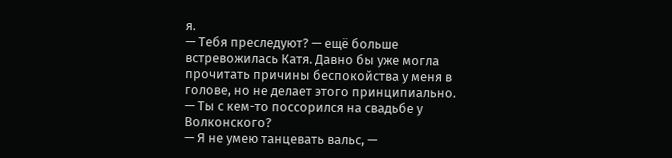я.
— Тебя преследуют? — ещё больше встревожилась Катя. Давно бы уже могла прочитать причины беспокойства у меня в голове, но не делает этого принципиально. — Ты с кем-то поссорился на свадьбе у Волконского?
— Я не умею танцевать вальс, —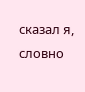сказал я, словно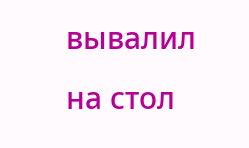вывалил на стол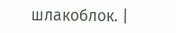шлакоблок. |